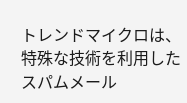トレンドマイクロは、特殊な技術を利用したスパムメール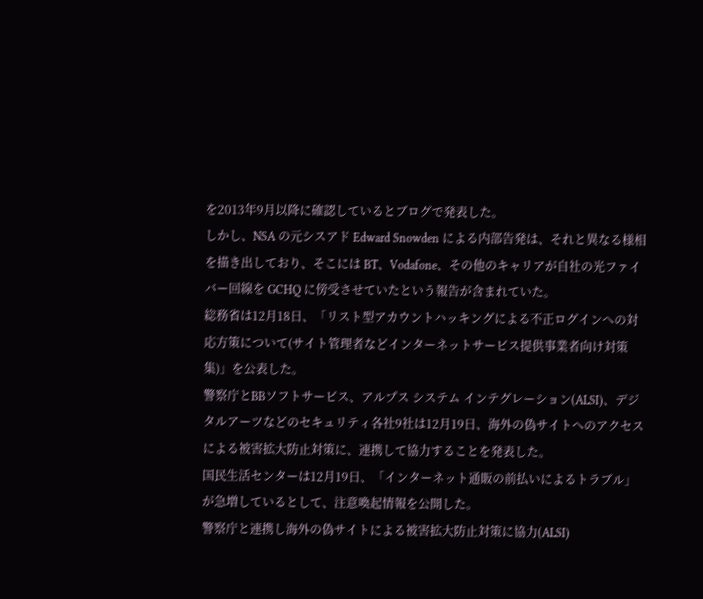を2013年9月以降に確認しているとブログで発表した。
しかし、NSA の元シスアド Edward Snowden による内部告発は、それと異なる様相を描き出しており、そこには BT、Vodafone、その他のキャリアが自社の光ファイバー回線を GCHQ に傍受させていたという報告が含まれていた。
総務省は12月18日、「リスト型アカウントハッキングによる不正ログインへの対応方策について(サイト管理者などインターネットサービス提供事業者向け対策集)」を公表した。
警察庁とBBソフトサービス、アルプス システム インテグレーション(ALSI)、デジタルアーツなどのセキュリティ各社9社は12月19日、海外の偽サイトへのアクセスによる被害拡大防止対策に、連携して協力することを発表した。
国民生活センターは12月19日、「インターネット通販の前払いによるトラブル」が急増しているとして、注意喚起情報を公開した。
警察庁と連携し海外の偽サイトによる被害拡大防止対策に協力(ALSI)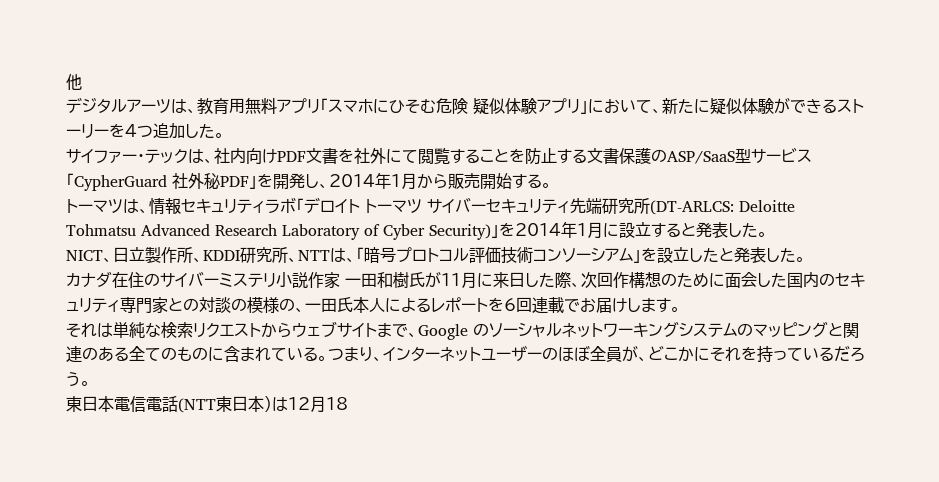他
デジタルアーツは、教育用無料アプリ「スマホにひそむ危険 疑似体験アプリ」において、新たに疑似体験ができるストーリーを4つ追加した。
サイファー・テックは、社内向けPDF文書を社外にて閲覧することを防止する文書保護のASP/SaaS型サービス「CypherGuard 社外秘PDF」を開発し、2014年1月から販売開始する。
トーマツは、情報セキュリティラボ「デロイト トーマツ サイバーセキュリティ先端研究所(DT-ARLCS: Deloitte Tohmatsu Advanced Research Laboratory of Cyber Security)」を2014年1月に設立すると発表した。
NICT、日立製作所、KDDI研究所、NTTは、「暗号プロトコル評価技術コンソーシアム」を設立したと発表した。
カナダ在住のサイバーミステリ小説作家 一田和樹氏が11月に来日した際、次回作構想のために面会した国内のセキュリティ専門家との対談の模様の、一田氏本人によるレポートを6回連載でお届けします。
それは単純な検索リクエストからウェブサイトまで、Google のソーシャルネットワーキングシステムのマッピングと関連のある全てのものに含まれている。つまり、インターネットユーザーのほぼ全員が、どこかにそれを持っているだろう。
東日本電信電話(NTT東日本)は12月18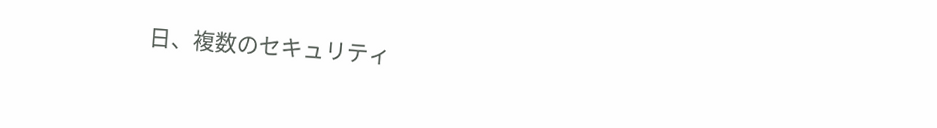日、複数のセキュリティ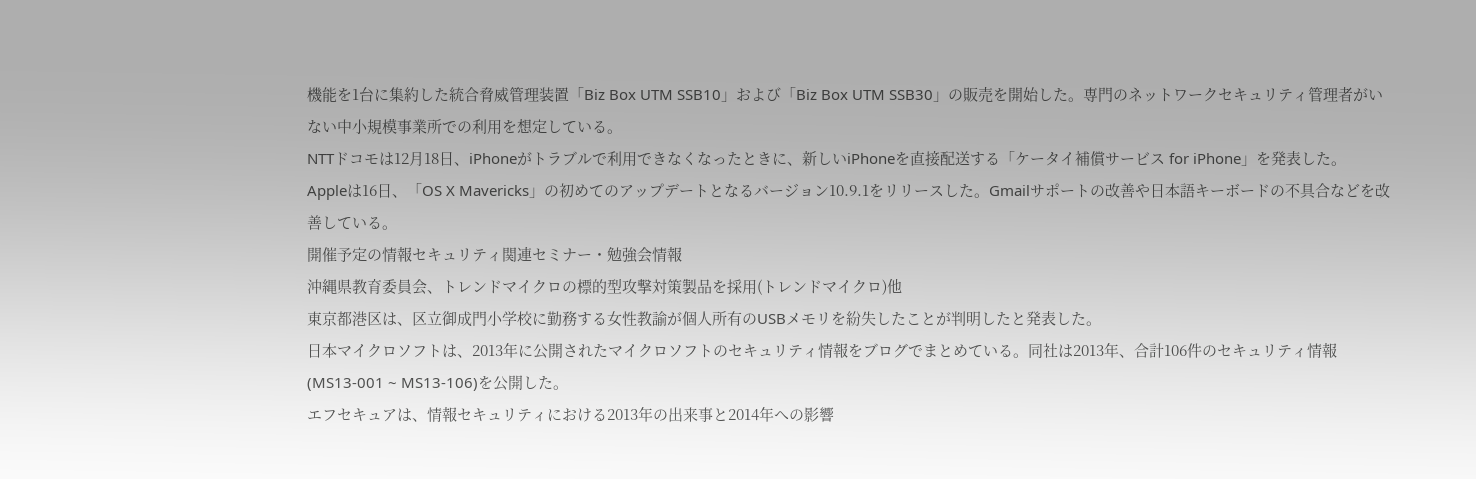機能を1台に集約した統合脅威管理装置「Biz Box UTM SSB10」および「Biz Box UTM SSB30」の販売を開始した。専門のネットワークセキュリティ管理者がいない中小規模事業所での利用を想定している。
NTTドコモは12月18日、iPhoneがトラブルで利用できなくなったときに、新しいiPhoneを直接配送する「ケータイ補償サービス for iPhone」を発表した。
Appleは16日、「OS X Mavericks」の初めてのアップデートとなるバージョン10.9.1をリリースした。Gmailサポートの改善や日本語キーボードの不具合などを改善している。
開催予定の情報セキュリティ関連セミナー・勉強会情報
沖縄県教育委員会、トレンドマイクロの標的型攻撃対策製品を採用(トレンドマイクロ)他
東京都港区は、区立御成門小学校に勤務する女性教諭が個人所有のUSBメモリを紛失したことが判明したと発表した。
日本マイクロソフトは、2013年に公開されたマイクロソフトのセキュリティ情報をブログでまとめている。同社は2013年、合計106件のセキュリティ情報(MS13-001 ~ MS13-106)を公開した。
エフセキュアは、情報セキュリティにおける2013年の出来事と2014年への影響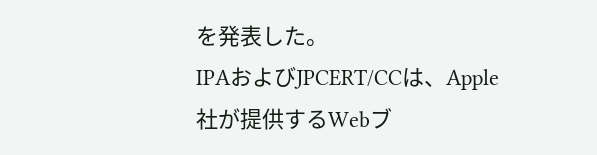を発表した。
IPAおよびJPCERT/CCは、Apple社が提供するWebブ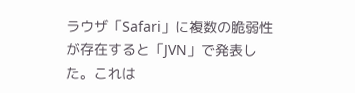ラウザ「Safari」に複数の脆弱性が存在すると「JVN」で発表した。これは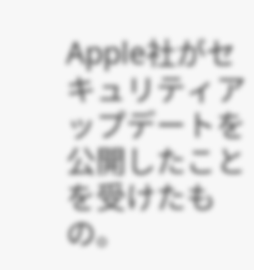Apple社がセキュリティアップデートを公開したことを受けたもの。